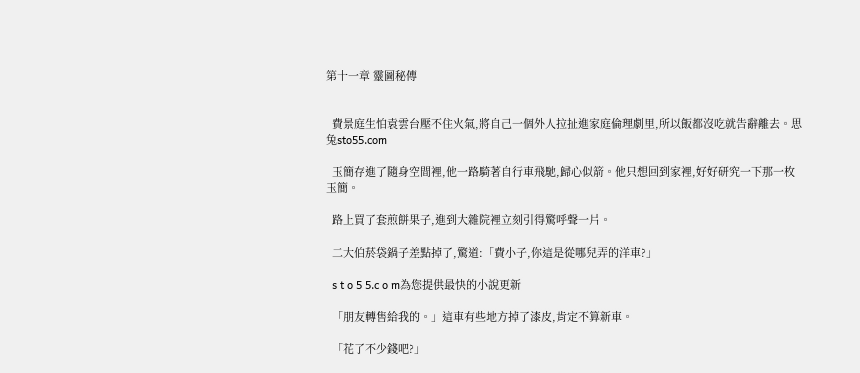第十一章 靈圖秘傳


  費景庭生怕袁雲台壓不住火氣,將自己一個外人拉扯進家庭倫理劇里,所以飯都沒吃就告辭離去。思兔sto55.com

  玉簡存進了隨身空間裡,他一路騎著自行車飛馳,歸心似箭。他只想回到家裡,好好研究一下那一枚玉簡。

  路上買了套煎餅果子,進到大雜院裡立刻引得驚呼聲一片。

  二大伯菸袋鍋子差點掉了,驚道:「費小子,你這是從哪兒弄的洋車?」

  s t o 5 5.c o m為您提供最快的小說更新

  「朋友轉售給我的。」這車有些地方掉了漆皮,肯定不算新車。

  「花了不少錢吧?」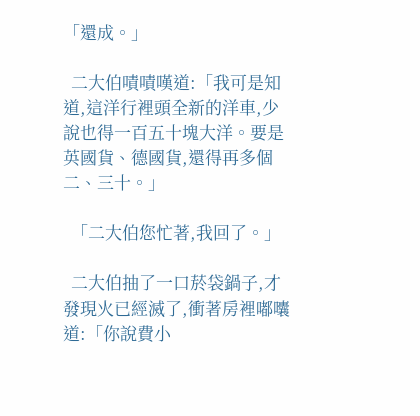「還成。」

  二大伯嘖嘖嘆道:「我可是知道,這洋行裡頭全新的洋車,少說也得一百五十塊大洋。要是英國貨、德國貨,還得再多個二、三十。」

  「二大伯您忙著,我回了。」

  二大伯抽了一口菸袋鍋子,才發現火已經滅了,衝著房裡嘟囔道:「你說費小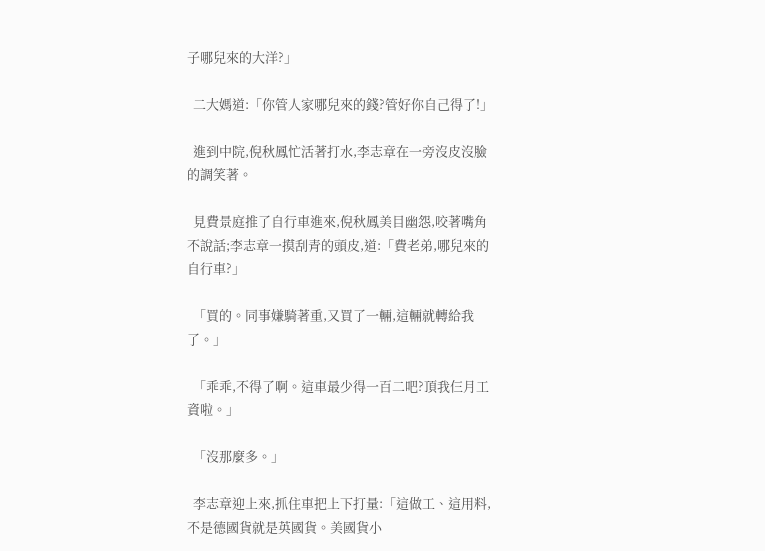子哪兒來的大洋?」

  二大媽道:「你管人家哪兒來的錢?管好你自己得了!」

  進到中院,倪秋鳳忙活著打水,李志章在一旁沒皮沒臉的調笑著。

  見費景庭推了自行車進來,倪秋鳳美目幽怨,咬著嘴角不說話;李志章一摸刮青的頭皮,道:「費老弟,哪兒來的自行車?」

  「買的。同事嫌騎著重,又買了一輛,這輛就轉給我了。」

  「乖乖,不得了啊。這車最少得一百二吧?頂我仨月工資啦。」

  「沒那麼多。」

  李志章迎上來,抓住車把上下打量:「這做工、這用料,不是德國貨就是英國貨。美國貨小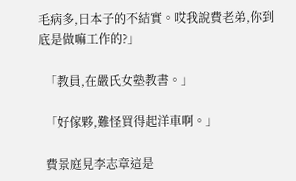毛病多,日本子的不結實。哎我說費老弟,你到底是做嘛工作的?」

  「教員,在嚴氏女塾教書。」

  「好傢夥,難怪買得起洋車啊。」

  費景庭見李志章這是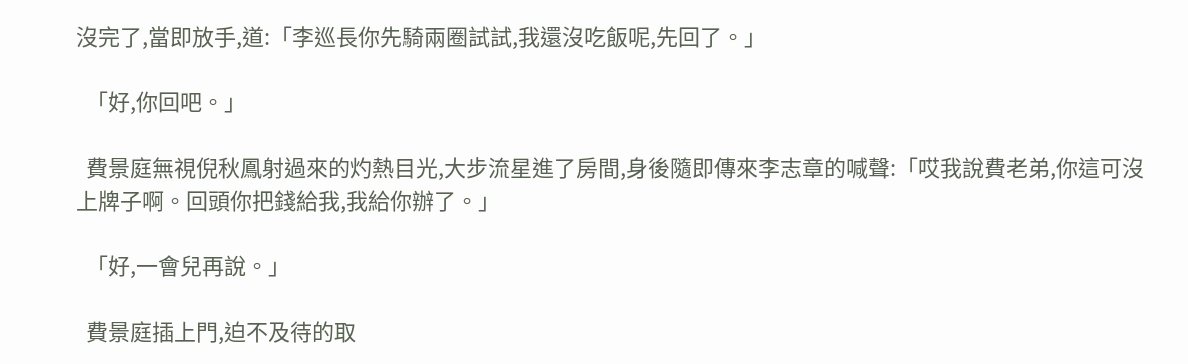沒完了,當即放手,道:「李巡長你先騎兩圈試試,我還沒吃飯呢,先回了。」

  「好,你回吧。」

  費景庭無視倪秋鳳射過來的灼熱目光,大步流星進了房間,身後隨即傳來李志章的喊聲:「哎我說費老弟,你這可沒上牌子啊。回頭你把錢給我,我給你辦了。」

  「好,一會兒再說。」

  費景庭插上門,迫不及待的取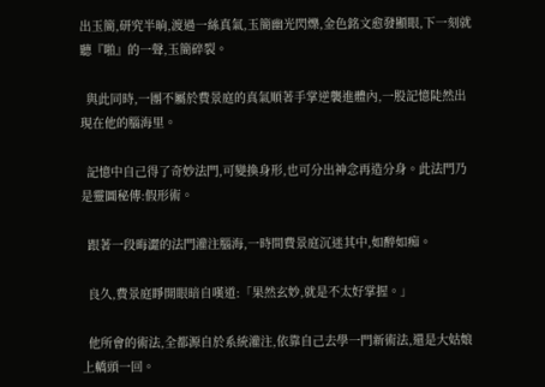出玉簡,研究半晌,渡過一絲真氣,玉簡幽光閃爍,金色銘文愈發顯眼,下一刻就聽『啪』的一聲,玉簡碎裂。

  與此同時,一團不屬於費景庭的真氣順著手掌逆襲進體內,一股記憶陡然出現在他的腦海里。

  記憶中自己得了奇妙法門,可變換身形,也可分出神念再造分身。此法門乃是靈圖秘傳:假形術。

  跟著一段晦澀的法門灌注腦海,一時間費景庭沉迷其中,如醉如痴。

  良久,費景庭睜開眼暗自嘆道:「果然玄妙,就是不太好掌握。」

  他所會的術法,全都源自於系統灌注,依靠自己去學一門新術法,還是大姑娘上轎頭一回。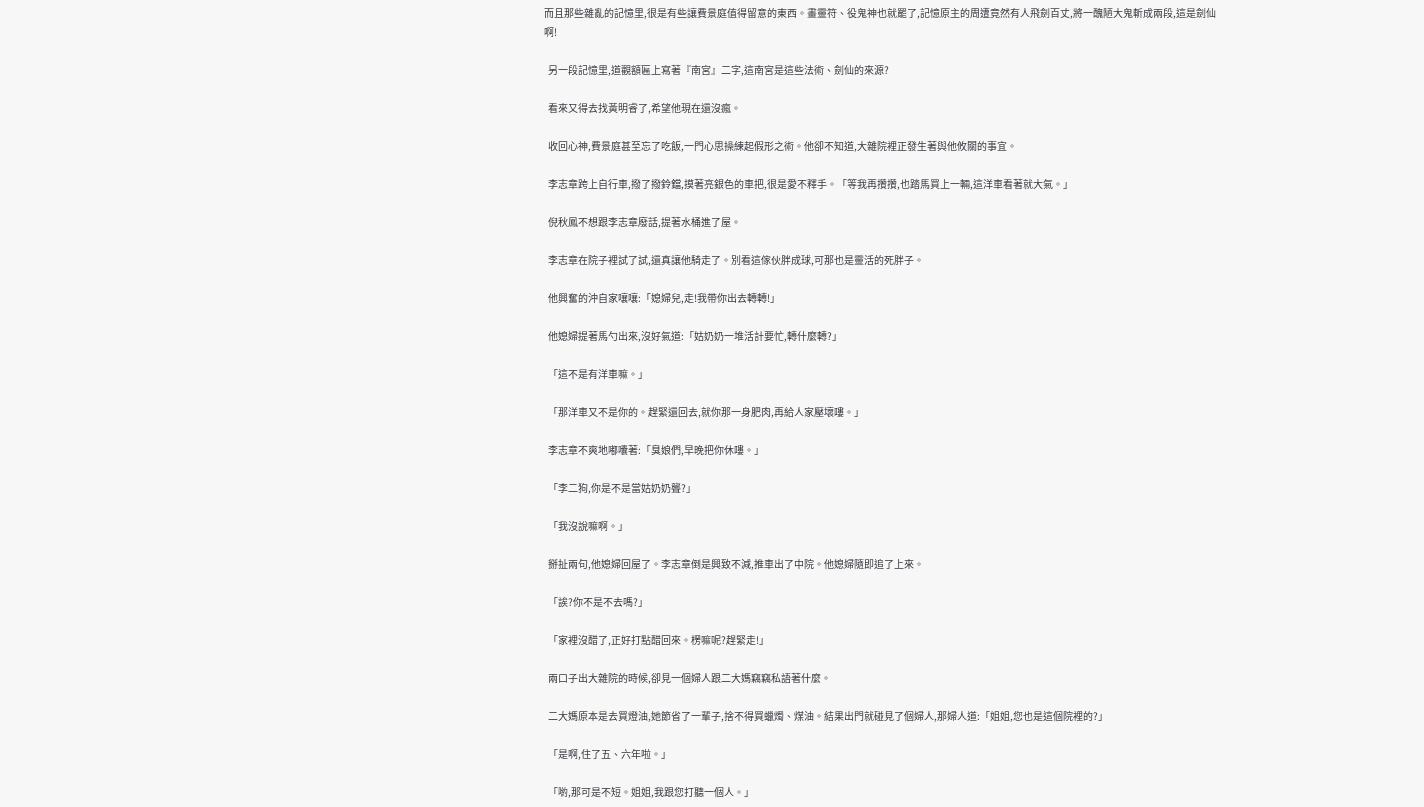而且那些雜亂的記憶里,很是有些讓費景庭值得留意的東西。畫靈符、役鬼神也就罷了,記憶原主的周遭竟然有人飛劍百丈,將一醜陋大鬼斬成兩段,這是劍仙啊!

  另一段記憶里,道觀額匾上寫著『南宮』二字,這南宮是這些法術、劍仙的來源?

  看來又得去找黃明睿了,希望他現在還沒瘋。

  收回心神,費景庭甚至忘了吃飯,一門心思操練起假形之術。他卻不知道,大雜院裡正發生著與他攸關的事宜。

  李志章跨上自行車,撥了撥鈴鐺,摸著亮銀色的車把,很是愛不釋手。「等我再攢攢,也踏馬買上一輛,這洋車看著就大氣。」

  倪秋鳳不想跟李志章廢話,提著水桶進了屋。

  李志章在院子裡試了試,還真讓他騎走了。別看這傢伙胖成球,可那也是靈活的死胖子。

  他興奮的沖自家嚷嚷:「媳婦兒,走!我帶你出去轉轉!」

  他媳婦提著馬勺出來,沒好氣道:「姑奶奶一堆活計要忙,轉什麼轉?」

  「這不是有洋車嘛。」

  「那洋車又不是你的。趕緊還回去,就你那一身肥肉,再給人家壓壞嘍。」

  李志章不爽地嘟囔著:「臭娘們,早晚把你休嘍。」

  「李二狗,你是不是當姑奶奶聾?」

  「我沒說嘛啊。」

  掰扯兩句,他媳婦回屋了。李志章倒是興致不減,推車出了中院。他媳婦隨即追了上來。

  「誒?你不是不去嗎?」

  「家裡沒醋了,正好打點醋回來。楞嘛呢?趕緊走!」

  兩口子出大雜院的時候,卻見一個婦人跟二大媽竊竊私語著什麼。

  二大媽原本是去買燈油,她節省了一輩子,捨不得買蠟燭、煤油。結果出門就碰見了個婦人,那婦人道:「姐姐,您也是這個院裡的?」

  「是啊,住了五、六年啦。」

  「喲,那可是不短。姐姐,我跟您打聽一個人。」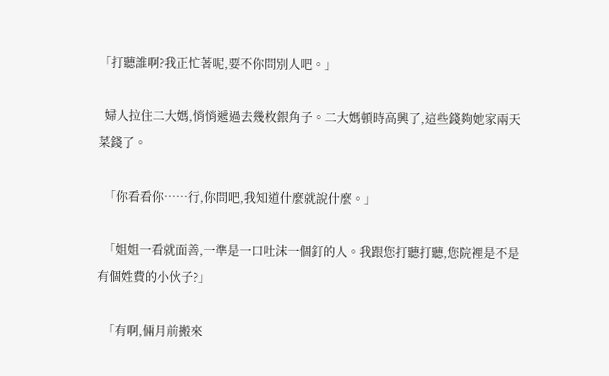「打聽誰啊?我正忙著呢,要不你問別人吧。」

  婦人拉住二大媽,悄悄遞過去幾枚銀角子。二大媽頓時高興了,這些錢夠她家兩天菜錢了。

  「你看看你……行,你問吧,我知道什麼就說什麼。」

  「姐姐一看就面善,一準是一口吐沫一個釘的人。我跟您打聽打聽,您院裡是不是有個姓費的小伙子?」

  「有啊,倆月前搬來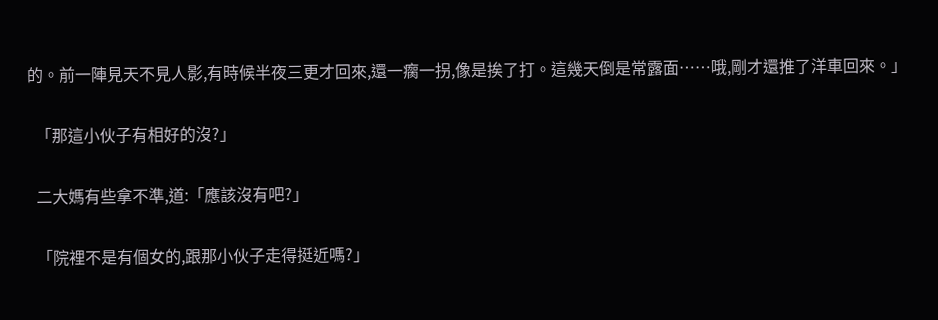的。前一陣見天不見人影,有時候半夜三更才回來,還一瘸一拐,像是挨了打。這幾天倒是常露面……哦,剛才還推了洋車回來。」

  「那這小伙子有相好的沒?」

  二大媽有些拿不準,道:「應該沒有吧?」

  「院裡不是有個女的,跟那小伙子走得挺近嗎?」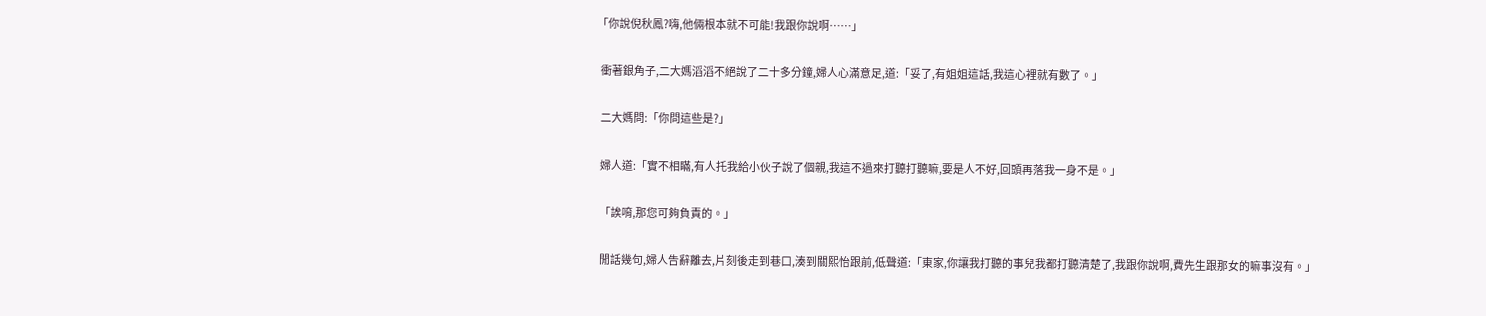「你說倪秋鳳?嗨,他倆根本就不可能!我跟你說啊……」

  衝著銀角子,二大媽滔滔不絕說了二十多分鐘,婦人心滿意足,道:「妥了,有姐姐這話,我這心裡就有數了。」

  二大媽問:「你問這些是?」

  婦人道:「實不相瞞,有人托我給小伙子說了個親,我這不過來打聽打聽嘛,要是人不好,回頭再落我一身不是。」

  「誒唷,那您可夠負責的。」

  閒話幾句,婦人告辭離去,片刻後走到巷口,湊到關熙怡跟前,低聲道:「東家,你讓我打聽的事兒我都打聽清楚了,我跟你說啊,費先生跟那女的嘛事沒有。」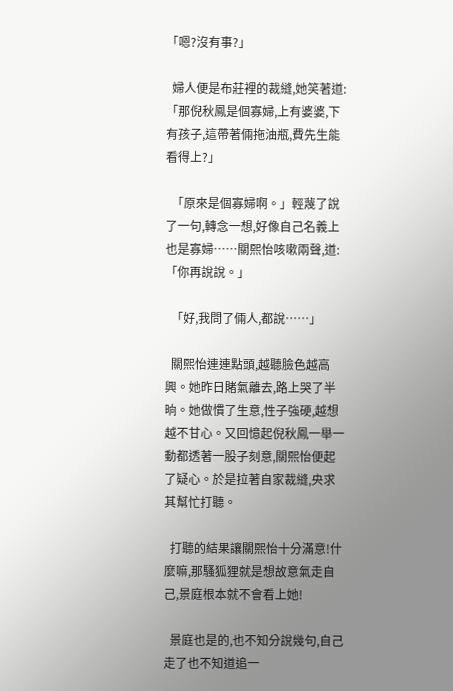「嗯?沒有事?」

  婦人便是布莊裡的裁縫,她笑著道:「那倪秋鳳是個寡婦,上有婆婆,下有孩子,這帶著倆拖油瓶,費先生能看得上?」

  「原來是個寡婦啊。」輕蔑了說了一句,轉念一想,好像自己名義上也是寡婦……關熙怡咳嗽兩聲,道:「你再說說。」

  「好,我問了倆人,都說……」

  關熙怡連連點頭,越聽臉色越高興。她昨日賭氣離去,路上哭了半晌。她做慣了生意,性子強硬,越想越不甘心。又回憶起倪秋鳳一舉一動都透著一股子刻意,關熙怡便起了疑心。於是拉著自家裁縫,央求其幫忙打聽。

  打聽的結果讓關熙怡十分滿意!什麼嘛,那騷狐狸就是想故意氣走自己,景庭根本就不會看上她!

  景庭也是的,也不知分說幾句,自己走了也不知道追一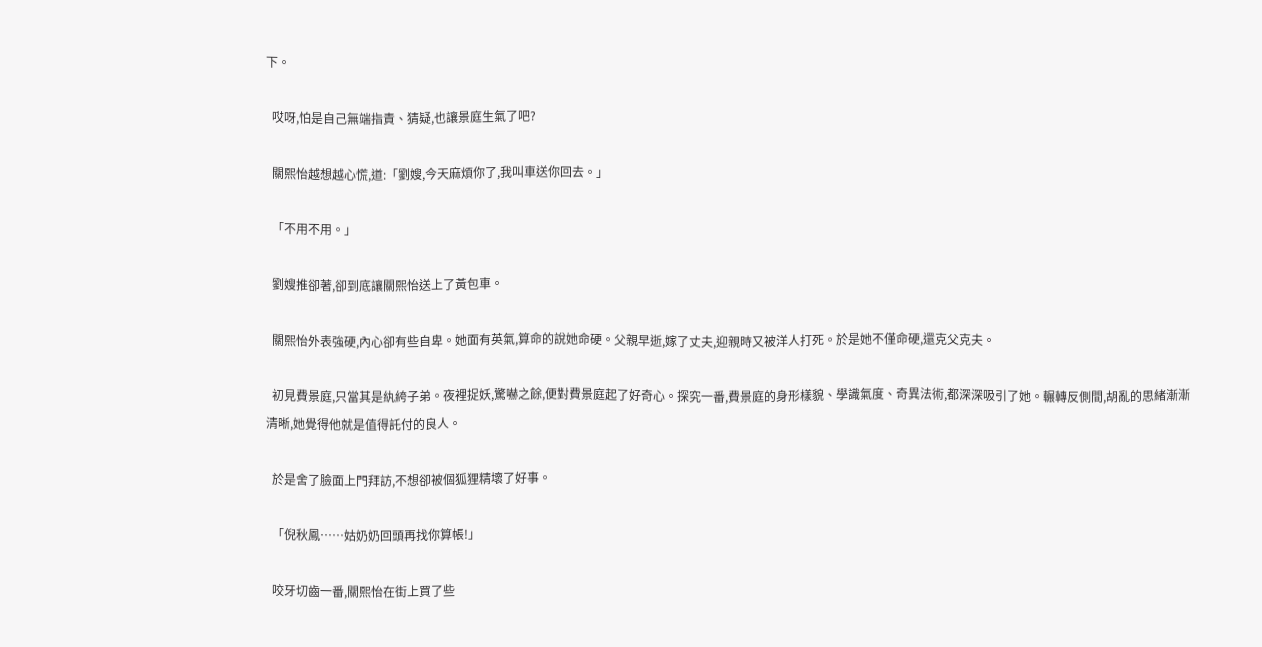下。

  哎呀,怕是自己無端指責、猜疑,也讓景庭生氣了吧?

  關熙怡越想越心慌,道:「劉嫂,今天麻煩你了,我叫車送你回去。」

  「不用不用。」

  劉嫂推卻著,卻到底讓關熙怡送上了黃包車。

  關熙怡外表強硬,內心卻有些自卑。她面有英氣,算命的說她命硬。父親早逝,嫁了丈夫,迎親時又被洋人打死。於是她不僅命硬,還克父克夫。

  初見費景庭,只當其是紈絝子弟。夜裡捉妖,驚嚇之餘,便對費景庭起了好奇心。探究一番,費景庭的身形樣貌、學識氣度、奇異法術,都深深吸引了她。輾轉反側間,胡亂的思緒漸漸清晰,她覺得他就是值得託付的良人。

  於是舍了臉面上門拜訪,不想卻被個狐狸精壞了好事。

  「倪秋鳳……姑奶奶回頭再找你算帳!」

  咬牙切齒一番,關熙怡在街上買了些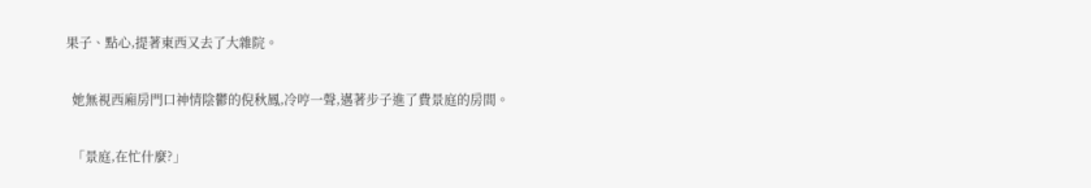果子、點心,提著東西又去了大雜院。

  她無視西廂房門口神情陰鬱的倪秋鳳,冷哼一聲,邁著步子進了費景庭的房間。

  「景庭,在忙什麼?」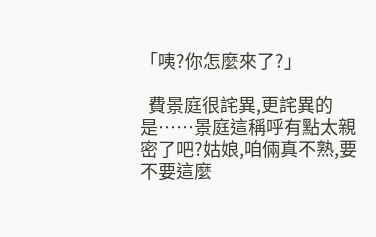「咦?你怎麼來了?」

  費景庭很詫異,更詫異的是……景庭這稱呼有點太親密了吧?姑娘,咱倆真不熟,要不要這麼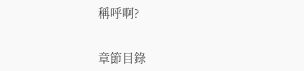稱呼啊?


章節目錄